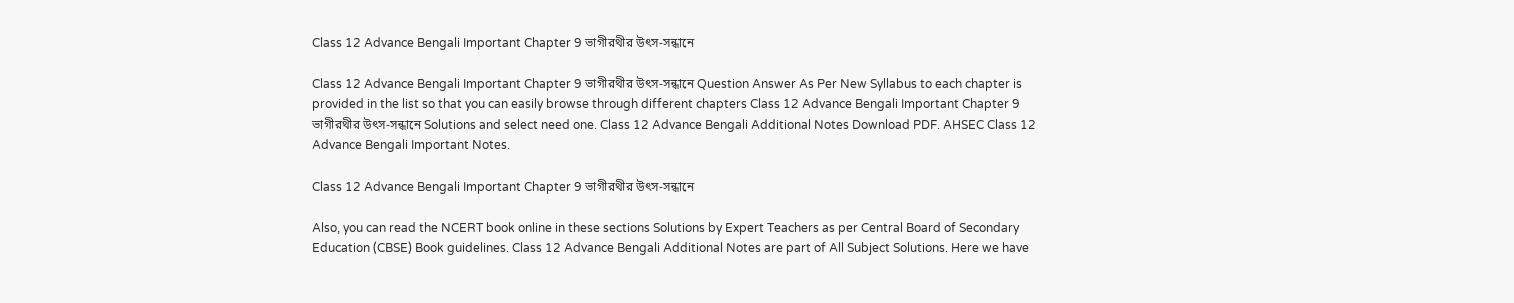Class 12 Advance Bengali Important Chapter 9 ভাগীরথীর উৎস-সন্ধানে

Class 12 Advance Bengali Important Chapter 9 ভাগীরথীর উৎস-সন্ধানে Question Answer As Per New Syllabus to each chapter is provided in the list so that you can easily browse through different chapters Class 12 Advance Bengali Important Chapter 9 ভাগীরথীর উৎস-সন্ধানে Solutions and select need one. Class 12 Advance Bengali Additional Notes Download PDF. AHSEC Class 12 Advance Bengali Important Notes.

Class 12 Advance Bengali Important Chapter 9 ভাগীরথীর উৎস-সন্ধানে

Also, you can read the NCERT book online in these sections Solutions by Expert Teachers as per Central Board of Secondary Education (CBSE) Book guidelines. Class 12 Advance Bengali Additional Notes are part of All Subject Solutions. Here we have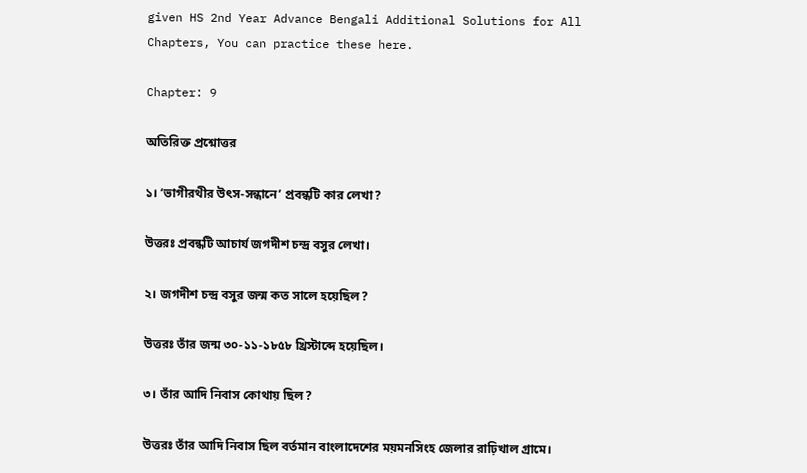given HS 2nd Year Advance Bengali Additional Solutions for All Chapters, You can practice these here.

Chapter: 9

অতিরিক্ত প্রশ্নোত্তর

১। ‘ভাগীরথীর উৎস-সন্ধানে’ প্রবন্ধটি কার লেখা?

উত্তরঃ প্রবন্ধটি আচার্য জগদীশ চন্দ্র বসুর লেখা।

২। জগদীশ চন্দ্র বসুর জন্ম কত সালে হয়েছিল?

উত্তরঃ তাঁর জন্ম ৩০-১১-১৮৫৮ খ্রিস্টাব্দে হয়েছিল।

৩। তাঁর আদি নিবাস কোথায় ছিল?

উত্তরঃ তাঁর আদি নিবাস ছিল বর্তমান বাংলাদেশের ময়মনসিংহ জেলার রাঢ়িখাল গ্রামে।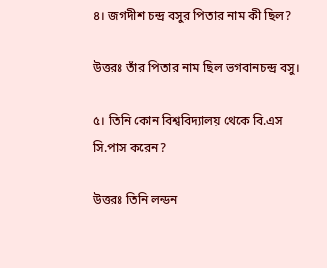৪। জগদীশ চন্দ্র বসুর পিতার নাম কী ছিল?

উত্তরঃ তাঁর পিতার নাম ছিল ভগবানচন্দ্র বসু।

৫। তিনি কোন বিশ্ববিদ্যালয় থেকে বি.এস সি.পাস করেন?

উত্তরঃ তিনি লন্ডন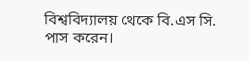বিশ্ববিদ্যালয় থেকে বি.এস সি. পাস করেন।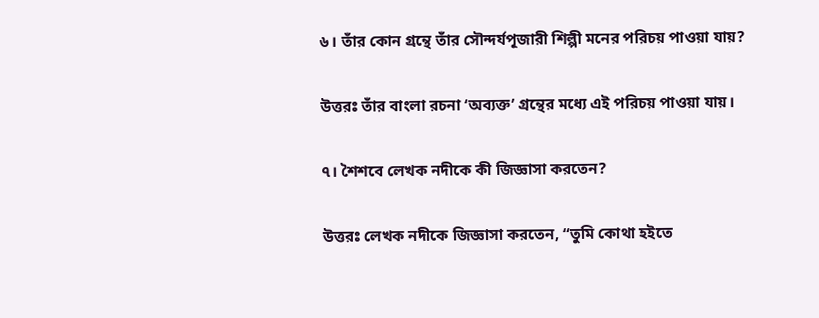৬। তাঁর কোন গ্রন্থে তাঁর সৌন্দর্যপূজারী শিল্পী মনের পরিচয় পাওয়া যায়?

উত্তরঃ তাঁর বাংলা রচনা ‘অব্যক্ত’ গ্রন্থের মধ্যে এই পরিচয় পাওয়া যায়।

৭। শৈশবে লেখক নদীকে কী জিজ্ঞাসা করতেন?

উত্তরঃ লেখক নদীকে জিজ্ঞাসা করতেন, “তুমি কোথা হইতে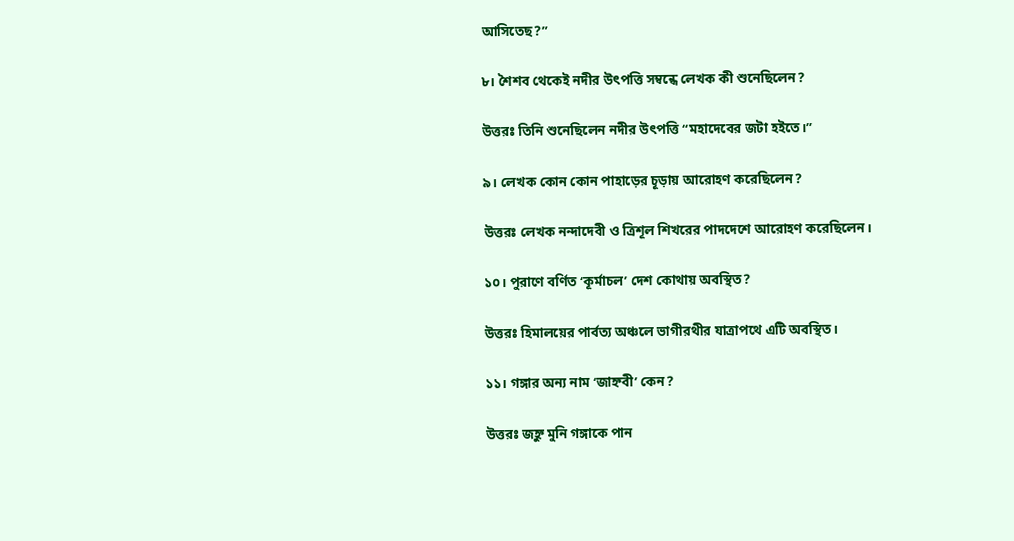আসিতেছ?”

৮। শৈশব থেকেই নদীর উৎপত্তি সম্বন্ধে লেখক কী শুনেছিলেন?

উত্তরঃ তিনি শুনেছিলেন নদীর উৎপত্তি “মহাদেবের জটা হইতে।”

৯। লেখক কোন কোন পাহাড়ের চূড়ায় আরোহণ করেছিলেন?

উত্তরঃ লেখক নন্দাদেবী ও ত্রিশূল শিখরের পাদদেশে আরোহণ করেছিলেন।

১০। পুরাণে বর্ণিত ‘কূর্মাচল’ দেশ কোথায় অবস্থিত?

উত্তরঃ হিমালয়ের পার্বত্য অঞ্চলে ভাগীরথীর যাত্রাপথে এটি অবস্থিত।

১১। গঙ্গার অন্য নাম ‘জাহ্নবী’ কেন?

উত্তরঃ জহ্নু মুনি গঙ্গাকে পান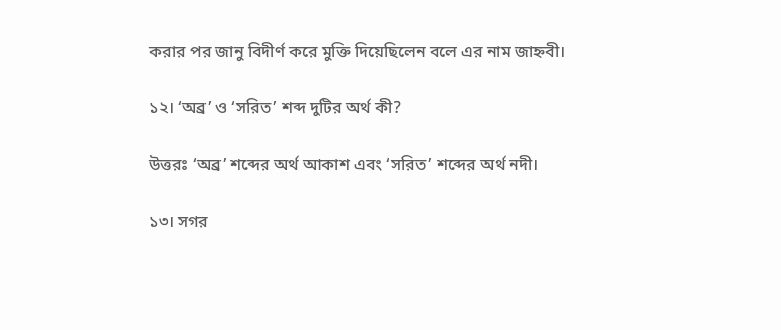করার পর জানু বিদীর্ণ করে মুক্তি দিয়েছিলেন বলে এর নাম জাহ্নবী।

১২। ‘অব্র’ ও ‘সরিত’ শব্দ দুটির অর্থ কী?

উত্তরঃ ‘অব্র’ শব্দের অর্থ আকাশ এবং ‘সরিত’ শব্দের অর্থ নদী।

১৩। সগর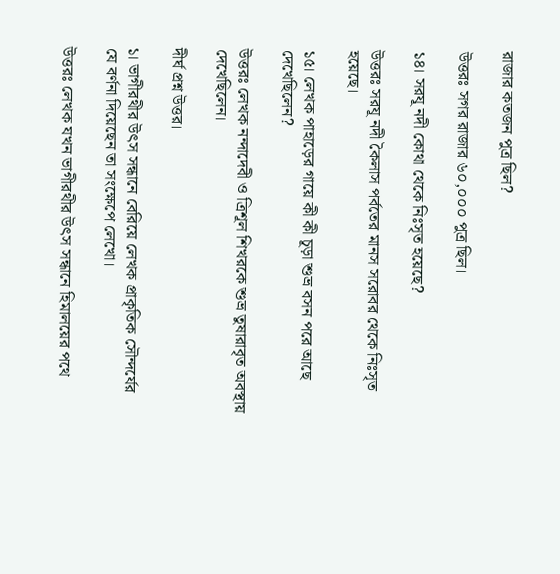রাজার কতজন পুত্র ছিল?

উত্তরঃ সগর রাজার ৬০,০০০ পুত্র ছিল।

১৪। সরযূ নদী কোথা থেকে নিঃসৃত হয়েছে?

উত্তরঃ সরযূ নদী কৈলাস পর্বতের মানস সরোবর থেকে নিঃসৃত হয়েছে।

১৫। লেখক পাহাড়ের গায়ে কী কী চূড়া শুভ্র বসন পরে আছে দেখেছিলেন?

উত্তরঃ লেখক নন্দাদেবী ও ত্রিশূল শিখরকে শুভ্র তুষারাবৃত অবস্থায় দেখেছিলেন।

দীর্ঘ প্রশ্ন উত্তর।

১। ভাগীরথীর উৎস সন্ধানে বেরিয়ে লেখক প্রাকৃতিক সৌন্দর্যের যে বর্ণনা দিয়েছেন তা সংক্ষেপে লেখো।

উত্তরঃ লেখক যখন ভাগীরথীর উৎস সন্ধানে হিমালয়ের পথে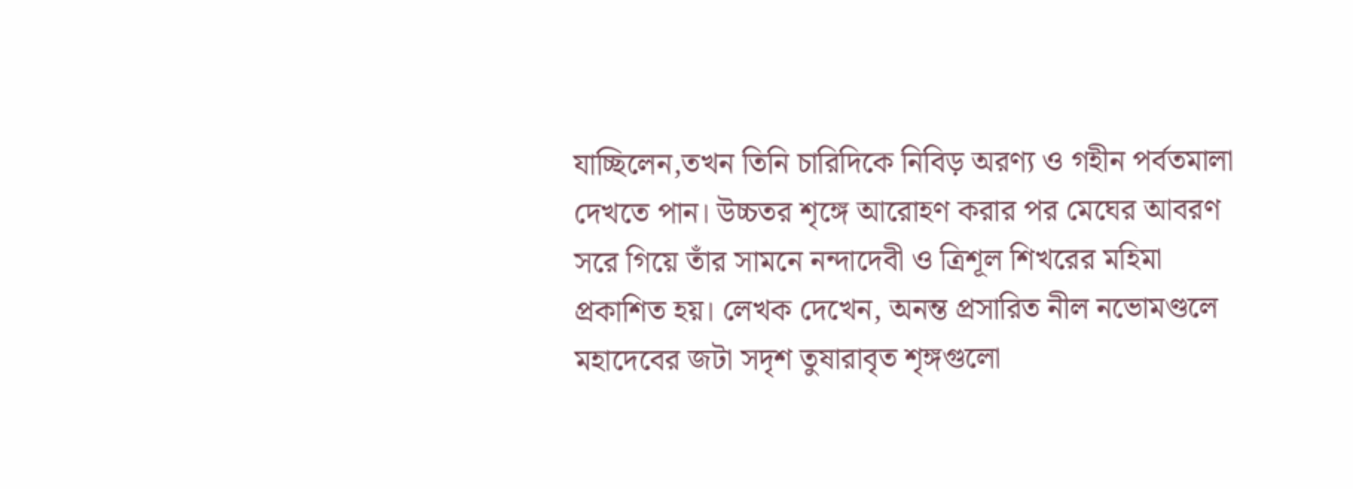যাচ্ছিলেন,তখন তিনি চারিদিকে নিবিড় অরণ্য ও গহীন পর্বতমালা দেখতে পান। উচ্চতর শৃঙ্গে আরোহণ করার পর মেঘের আবরণ সরে গিয়ে তাঁর সামনে নন্দাদেবী ও ত্রিশূল শিখরের মহিমা প্রকাশিত হয়। লেখক দেখেন, অনন্ত প্রসারিত নীল নভোমণ্ডলে মহাদেবের জটা সদৃশ তুষারাবৃত শৃঙ্গগুলো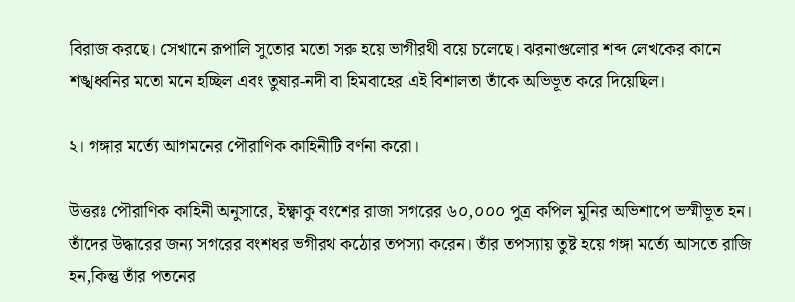বিরাজ করছে। সেখানে রূপালি সুতোর মতো সরু হয়ে ভাগীরথী বয়ে চলেছে। ঝরনাগুলোর শব্দ লেখকের কানে শঙ্খধ্বনির মতো মনে হচ্ছিল এবং তুষার-নদী বা হিমবাহের এই বিশালতা তাঁকে অভিভূত করে দিয়েছিল।

২। গঙ্গার মর্ত্যে আগমনের পৌরাণিক কাহিনীটি বর্ণনা করো।

উত্তরঃ পৌরাণিক কাহিনী অনুসারে, ইক্ষ্বাকু বংশের রাজা সগরের ৬০,০০০ পুত্র কপিল মুনির অভিশাপে ভস্মীভূত হন। তাঁদের উদ্ধারের জন্য সগরের বংশধর ভগীরথ কঠোর তপস্যা করেন। তাঁর তপস্যায় তুষ্ট হয়ে গঙ্গা মর্ত্যে আসতে রাজি হন,কিন্তু তাঁর পতনের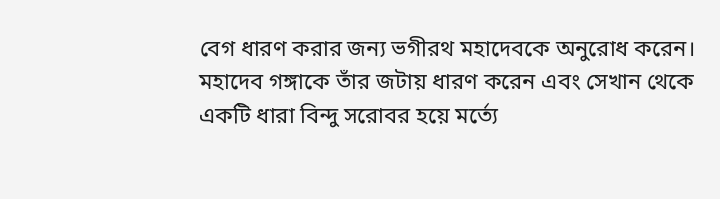বেগ ধারণ করার জন্য ভগীরথ মহাদেবকে অনুরোধ করেন। মহাদেব গঙ্গাকে তাঁর জটায় ধারণ করেন এবং সেখান থেকে একটি ধারা বিন্দু সরোবর হয়ে মর্ত্যে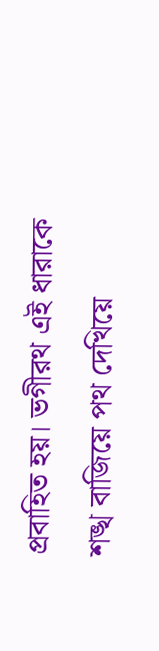প্রবাহিত হয়। ভগীরথ এই ধারাকে শঙ্খ বাজিয়ে পথ দেখিয়ে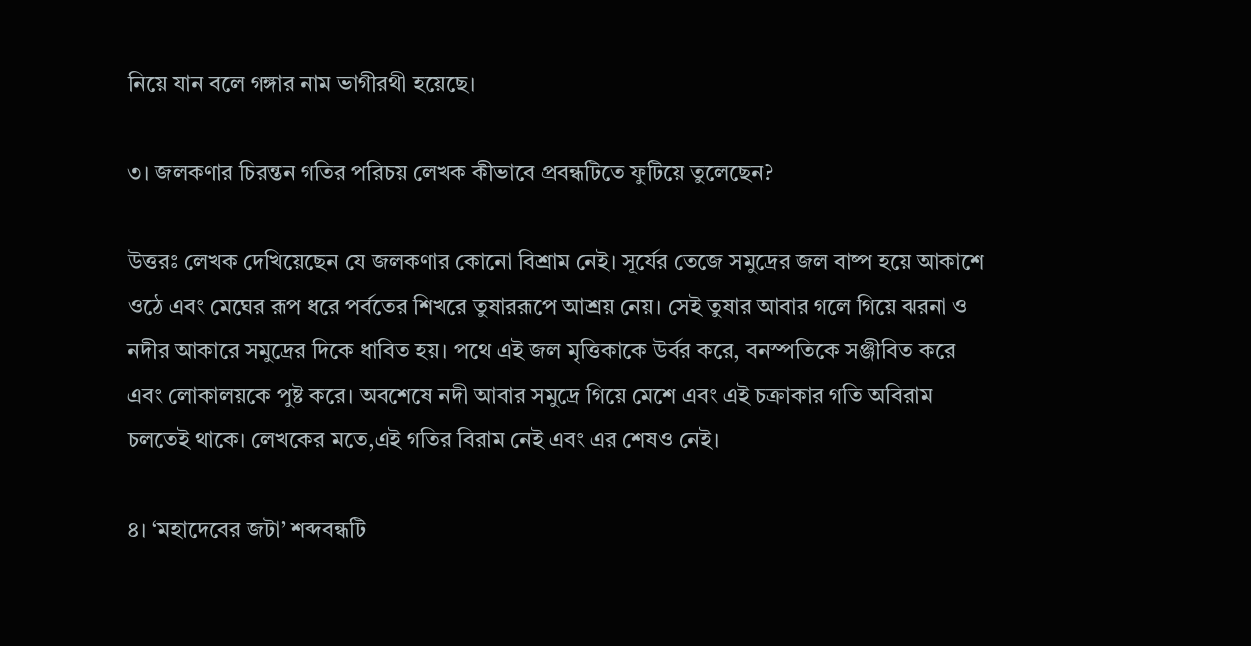নিয়ে যান বলে গঙ্গার নাম ভাগীরথী হয়েছে।

৩। জলকণার চিরন্তন গতির পরিচয় লেখক কীভাবে প্রবন্ধটিতে ফুটিয়ে তুলেছেন?

উত্তরঃ লেখক দেখিয়েছেন যে জলকণার কোনো বিশ্রাম নেই। সূর্যের তেজে সমুদ্রের জল বাষ্প হয়ে আকাশে ওঠে এবং মেঘের রূপ ধরে পর্বতের শিখরে তুষাররূপে আশ্রয় নেয়। সেই তুষার আবার গলে গিয়ে ঝরনা ও নদীর আকারে সমুদ্রের দিকে ধাবিত হয়। পথে এই জল মৃত্তিকাকে উর্বর করে, বনস্পতিকে সঞ্জীবিত করে এবং লোকালয়কে পুষ্ট করে। অবশেষে নদী আবার সমুদ্রে গিয়ে মেশে এবং এই চক্রাকার গতি অবিরাম চলতেই থাকে। লেখকের মতে,এই গতির বিরাম নেই এবং এর শেষও নেই।

৪। ‘মহাদেবের জটা’ শব্দবন্ধটি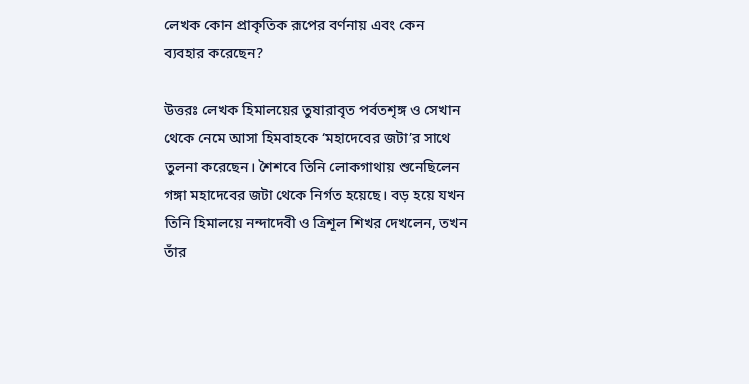লেখক কোন প্রাকৃতিক রূপের বর্ণনায় এবং কেন ব্যবহার করেছেন?

উত্তরঃ লেখক হিমালয়ের তুষারাবৃত পর্বতশৃঙ্গ ও সেখান থেকে নেমে আসা হিমবাহকে ‘মহাদেবের জটা’র সাথে তুলনা করেছেন। শৈশবে তিনি লোকগাথায় শুনেছিলেন গঙ্গা মহাদেবের জটা থেকে নির্গত হয়েছে। বড় হয়ে যখন তিনি হিমালয়ে নন্দাদেবী ও ত্রিশূল শিখর দেখলেন, তখন তাঁর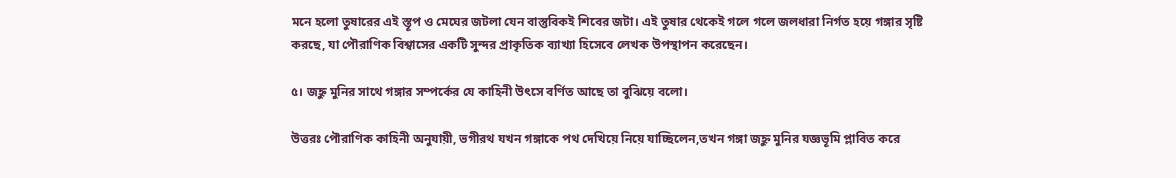মনে হলো তুষারের এই স্তূপ ও মেঘের জটলা যেন বাস্তুবিকই শিবের জটা। এই তুষার থেকেই গলে গলে জলধারা নির্গত হয়ে গঙ্গার সৃষ্টি করছে, যা পৌরাণিক বিশ্বাসের একটি সুন্দর প্রাকৃতিক ব্যাখ্যা হিসেবে লেখক উপস্থাপন করেছেন।

৫। জহ্নু মুনির সাথে গঙ্গার সম্পর্কের যে কাহিনী উৎসে বর্ণিত আছে তা বুঝিয়ে বলো।

উত্তরঃ পৌরাণিক কাহিনী অনুযায়ী, ভগীরথ যখন গঙ্গাকে পথ দেখিয়ে নিয়ে যাচ্ছিলেন,তখন গঙ্গা জহ্নু মুনির যজ্ঞভূমি প্লাবিত করে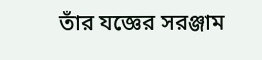তাঁর যজ্ঞের সরঞ্জাম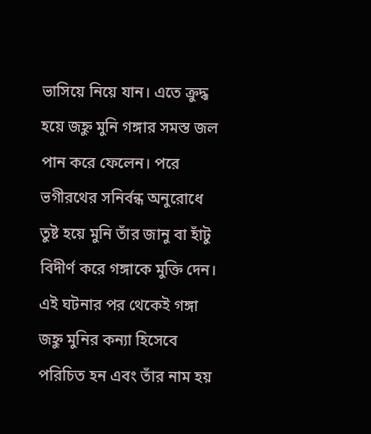ভাসিয়ে নিয়ে যান। এতে ক্রুদ্ধ হয়ে জহ্নু মুনি গঙ্গার সমস্ত জল পান করে ফেলেন। পরে ভগীরথের সনির্বন্ধ অনুরোধে তুষ্ট হয়ে মুনি তাঁর জানু বা হাঁটু বিদীর্ণ করে গঙ্গাকে মুক্তি দেন। এই ঘটনার পর থেকেই গঙ্গা জহ্নু মুনির কন্যা হিসেবে পরিচিত হন এবং তাঁর নাম হয়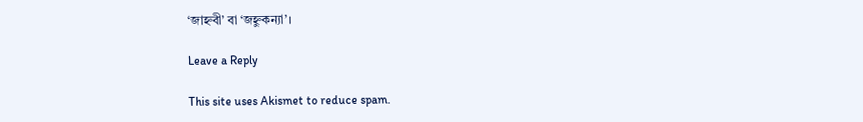‘জাহ্নবী’ বা ‘জহ্নুকন্যা’।

Leave a Reply

This site uses Akismet to reduce spam.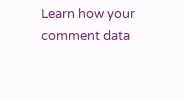Learn how your comment data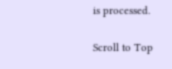is processed.

Scroll to Top